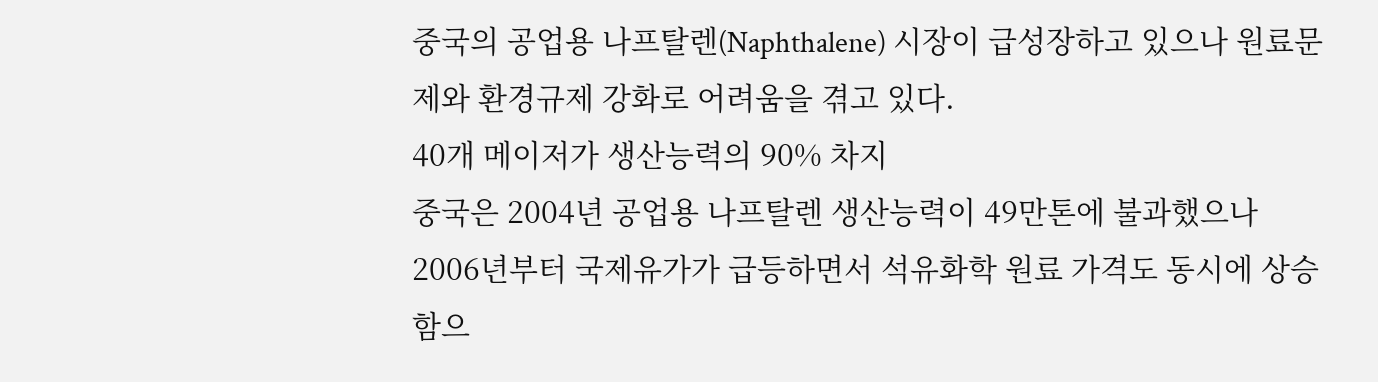중국의 공업용 나프탈렌(Naphthalene) 시장이 급성장하고 있으나 원료문제와 환경규제 강화로 어려움을 겪고 있다.
40개 메이저가 생산능력의 90% 차지
중국은 2004년 공업용 나프탈렌 생산능력이 49만톤에 불과했으나 2006년부터 국제유가가 급등하면서 석유화학 원료 가격도 동시에 상승함으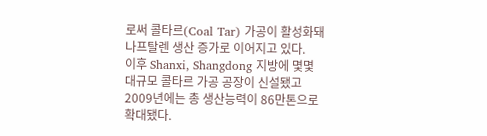로써 콜타르(Coal Tar) 가공이 활성화돼 나프탈렌 생산 증가로 이어지고 있다.
이후 Shanxi, Shangdong 지방에 몇몇 대규모 콜타르 가공 공장이 신설됐고 2009년에는 총 생산능력이 86만톤으로 확대됐다.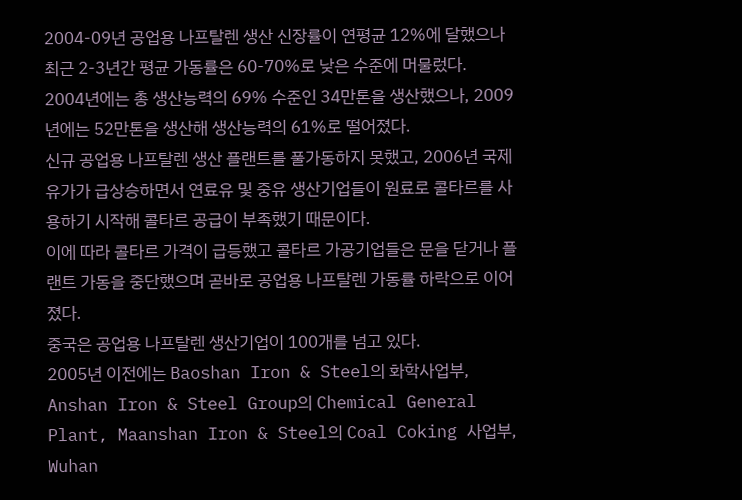2004-09년 공업용 나프탈렌 생산 신장률이 연평균 12%에 달했으나 최근 2-3년간 평균 가동률은 60-70%로 낮은 수준에 머물렀다.
2004년에는 총 생산능력의 69% 수준인 34만톤을 생산했으나, 2009년에는 52만톤을 생산해 생산능력의 61%로 떨어졌다.
신규 공업용 나프탈렌 생산 플랜트를 풀가동하지 못했고, 2006년 국제유가가 급상승하면서 연료유 및 중유 생산기업들이 원료로 콜타르를 사용하기 시작해 콜타르 공급이 부족했기 때문이다.
이에 따라 콜타르 가격이 급등했고 콜타르 가공기업들은 문을 닫거나 플랜트 가동을 중단했으며 곧바로 공업용 나프탈렌 가동률 하락으로 이어졌다.
중국은 공업용 나프탈렌 생산기업이 100개를 넘고 있다.
2005년 이전에는 Baoshan Iron & Steel의 화학사업부, Anshan Iron & Steel Group의 Chemical General Plant, Maanshan Iron & Steel의 Coal Coking 사업부, Wuhan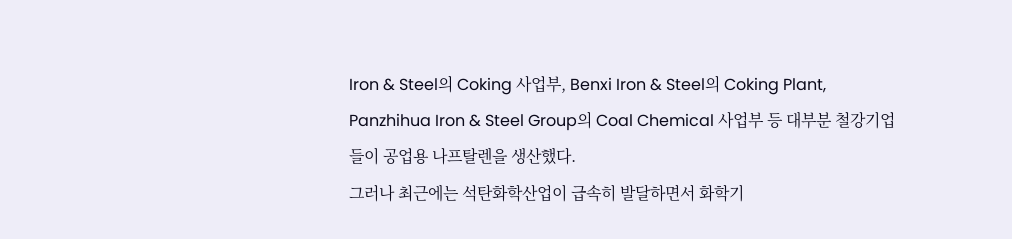Iron & Steel의 Coking 사업부, Benxi Iron & Steel의 Coking Plant, Panzhihua Iron & Steel Group의 Coal Chemical 사업부 등 대부분 철강기업들이 공업용 나프탈렌을 생산했다.
그러나 최근에는 석탄화학산업이 급속히 발달하면서 화학기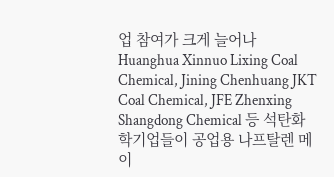업 참여가 크게 늘어나 Huanghua Xinnuo Lixing Coal Chemical, Jining Chenhuang JKT Coal Chemical, JFE Zhenxing Shangdong Chemical 등 석탄화학기업들이 공업용 나프탈렌 메이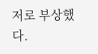저로 부상했다.